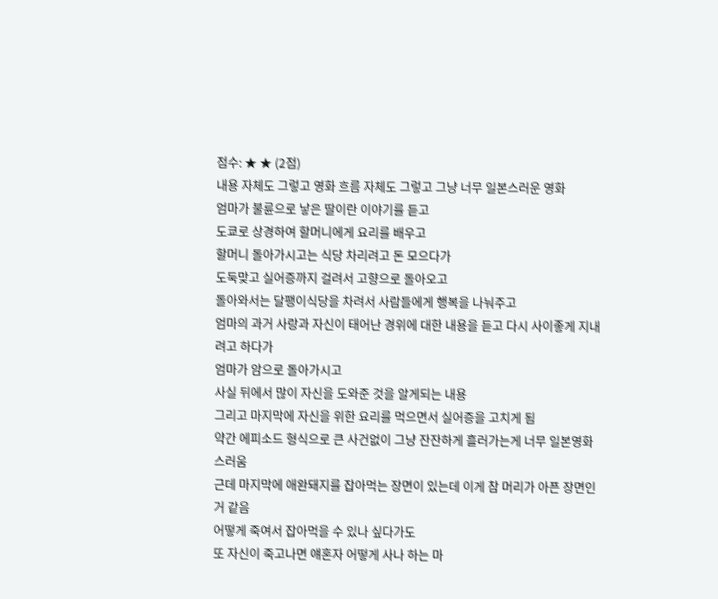점수: ★ ★ (2점)
내용 자체도 그렇고 영화 흐름 자체도 그렇고 그냥 너무 일본스러운 영화
엄마가 불륜으로 낳은 딸이란 이야기를 듣고
도쿄로 상경하여 할머니에게 요리를 배우고
할머니 돌아가시고는 식당 차리려고 돈 모으다가
도둑맞고 실어증까지 걸려서 고향으로 돌아오고
돌아와서는 달팽이식당을 차려서 사람들에게 행복을 나눠주고
엄마의 과거 사랑과 자신이 태어난 경위에 대한 내용을 듣고 다시 사이좋게 지내려고 하다가
엄마가 암으로 돌아가시고
사실 뒤에서 많이 자신을 도와준 것을 알게되는 내용
그리고 마지막에 자신을 위한 요리를 먹으면서 실어증을 고치게 됨
약간 에피소드 형식으로 큰 사건없이 그냥 잔잔하게 흘러가는게 너무 일본영화스러움
근데 마지막에 애완돼지를 잡아먹는 장면이 있는데 이게 참 머리가 아픈 장면인거 같음
어떻게 죽여서 잡아먹을 수 있나 싶다가도
또 자신이 죽고나면 얘혼자 어떻게 사나 하는 마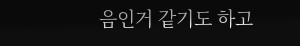음인거 같기도 하고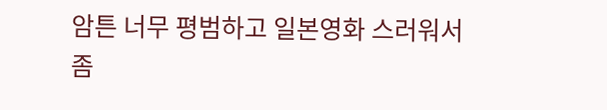암튼 너무 평범하고 일본영화 스러워서 좀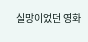실망이었던 영화